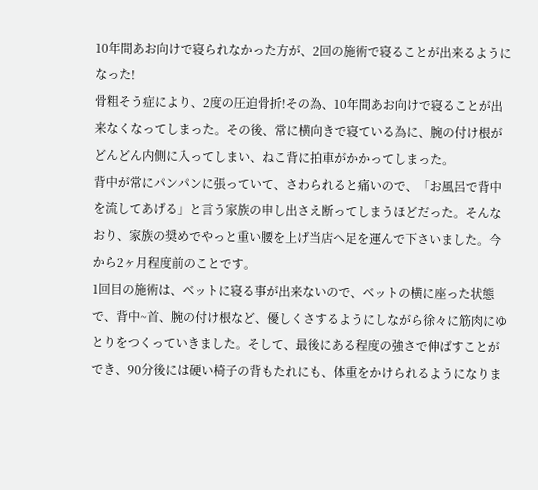10年間あお向けで寝られなかった方が、2回の施術で寝ることが出来るようになった!
骨粗そう症により、2度の圧迫骨折!その為、10年間あお向けで寝ることが出来なくなってしまった。その後、常に横向きで寝ている為に、腕の付け根がどんどん内側に入ってしまい、ねこ背に拍車がかかってしまった。
背中が常にパンパンに張っていて、さわられると痛いので、「お風呂で背中を流してあげる」と言う家族の申し出さえ断ってしまうほどだった。そんなおり、家族の奨めでやっと重い腰を上げ当店へ足を運んで下さいました。今から2ヶ月程度前のことです。
1回目の施術は、ベットに寝る事が出来ないので、ベットの横に座った状態で、背中~首、腕の付け根など、優しくさするようにしながら徐々に筋肉にゆとりをつくっていきました。そして、最後にある程度の強さで伸ばすことができ、90分後には硬い椅子の背もたれにも、体重をかけられるようになりま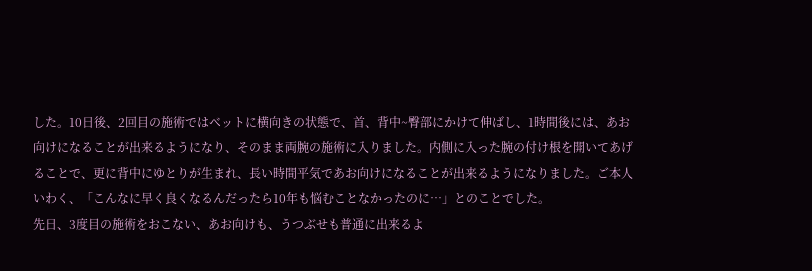した。10日後、2回目の施術ではベットに横向きの状態で、首、背中~臀部にかけて伸ばし、1時間後には、あお向けになることが出来るようになり、そのまま両腕の施術に入りました。内側に入った腕の付け根を開いてあげることで、更に背中にゆとりが生まれ、長い時間平気であお向けになることが出来るようになりました。ご本人いわく、「こんなに早く良くなるんだったら10年も悩むことなかったのに…」とのことでした。
先日、3度目の施術をおこない、あお向けも、うつぶせも普通に出来るよ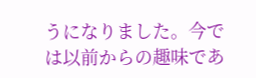うになりました。今では以前からの趣味であ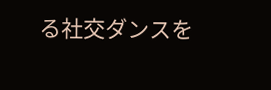る社交ダンスを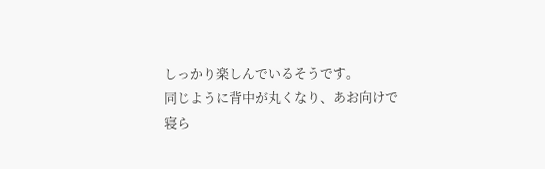しっかり楽しんでいるそうです。
同じように背中が丸くなり、あお向けで寝ら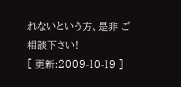れないという方、是非 ご相談下さい!
[ 更新:2009-10-19 ]